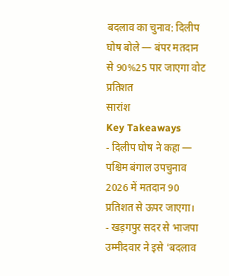बदलाव का चुनाव: दिलीप घोष बोले — बंपर मतदान से 90%25 पार जाएगा वोट प्रतिशत
सारांश
Key Takeaways
- दिलीप घोष ने कहा — पश्चिम बंगाल उपचुनाव 2026 में मतदान 90 प्रतिशत से ऊपर जाएगा।
- खड़गपुर सदर से भाजपा उम्मीदवार ने इसे 'बदलाव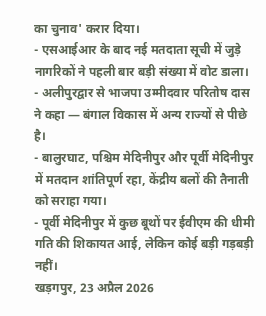का चुनाव' करार दिया।
- एसआईआर के बाद नई मतदाता सूची में जुड़े नागरिकों ने पहली बार बड़ी संख्या में वोट डाला।
- अलीपुरद्वार से भाजपा उम्मीदवार परितोष दास ने कहा — बंगाल विकास में अन्य राज्यों से पीछे है।
- बालुरघाट, पश्चिम मेदिनीपुर और पूर्वी मेदिनीपुर में मतदान शांतिपूर्ण रहा, केंद्रीय बलों की तैनाती को सराहा गया।
- पूर्वी मेदिनीपुर में कुछ बूथों पर ईवीएम की धीमी गति की शिकायत आई, लेकिन कोई बड़ी गड़बड़ी नहीं।
खड़गपुर, 23 अप्रैल 2026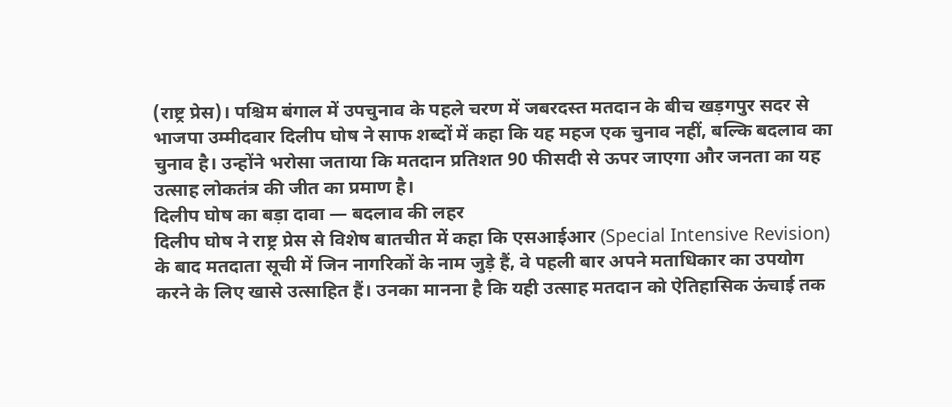(राष्ट्र प्रेस)। पश्चिम बंगाल में उपचुनाव के पहले चरण में जबरदस्त मतदान के बीच खड़गपुर सदर से भाजपा उम्मीदवार दिलीप घोष ने साफ शब्दों में कहा कि यह महज एक चुनाव नहीं, बल्कि बदलाव का चुनाव है। उन्होंने भरोसा जताया कि मतदान प्रतिशत 90 फीसदी से ऊपर जाएगा और जनता का यह उत्साह लोकतंत्र की जीत का प्रमाण है।
दिलीप घोष का बड़ा दावा — बदलाव की लहर
दिलीप घोष ने राष्ट्र प्रेस से विशेष बातचीत में कहा कि एसआईआर (Special Intensive Revision) के बाद मतदाता सूची में जिन नागरिकों के नाम जुड़े हैं, वे पहली बार अपने मताधिकार का उपयोग करने के लिए खासे उत्साहित हैं। उनका मानना है कि यही उत्साह मतदान को ऐतिहासिक ऊंचाई तक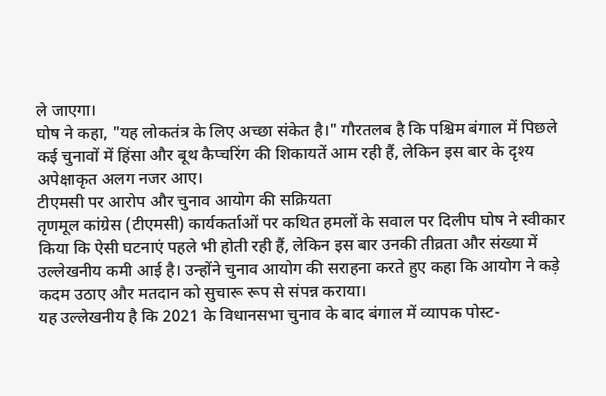ले जाएगा।
घोष ने कहा, "यह लोकतंत्र के लिए अच्छा संकेत है।" गौरतलब है कि पश्चिम बंगाल में पिछले कई चुनावों में हिंसा और बूथ कैप्चरिंग की शिकायतें आम रही हैं, लेकिन इस बार के दृश्य अपेक्षाकृत अलग नजर आए।
टीएमसी पर आरोप और चुनाव आयोग की सक्रियता
तृणमूल कांग्रेस (टीएमसी) कार्यकर्ताओं पर कथित हमलों के सवाल पर दिलीप घोष ने स्वीकार किया कि ऐसी घटनाएं पहले भी होती रही हैं, लेकिन इस बार उनकी तीव्रता और संख्या में उल्लेखनीय कमी आई है। उन्होंने चुनाव आयोग की सराहना करते हुए कहा कि आयोग ने कड़े कदम उठाए और मतदान को सुचारू रूप से संपन्न कराया।
यह उल्लेखनीय है कि 2021 के विधानसभा चुनाव के बाद बंगाल में व्यापक पोस्ट-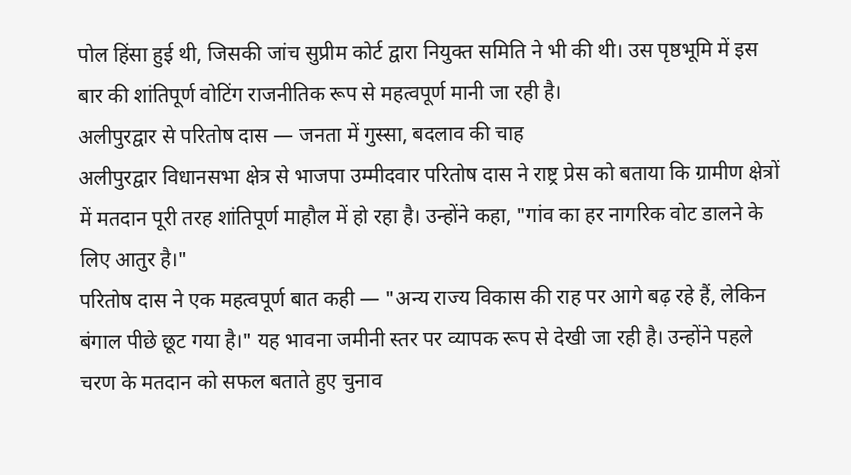पोल हिंसा हुई थी, जिसकी जांच सुप्रीम कोर्ट द्वारा नियुक्त समिति ने भी की थी। उस पृष्ठभूमि में इस बार की शांतिपूर्ण वोटिंग राजनीतिक रूप से महत्वपूर्ण मानी जा रही है।
अलीपुरद्वार से परितोष दास — जनता में गुस्सा, बदलाव की चाह
अलीपुरद्वार विधानसभा क्षेत्र से भाजपा उम्मीदवार परितोष दास ने राष्ट्र प्रेस को बताया कि ग्रामीण क्षेत्रों में मतदान पूरी तरह शांतिपूर्ण माहौल में हो रहा है। उन्होंने कहा, "गांव का हर नागरिक वोट डालने के लिए आतुर है।"
परितोष दास ने एक महत्वपूर्ण बात कही — "अन्य राज्य विकास की राह पर आगे बढ़ रहे हैं, लेकिन बंगाल पीछे छूट गया है।" यह भावना जमीनी स्तर पर व्यापक रूप से देखी जा रही है। उन्होंने पहले चरण के मतदान को सफल बताते हुए चुनाव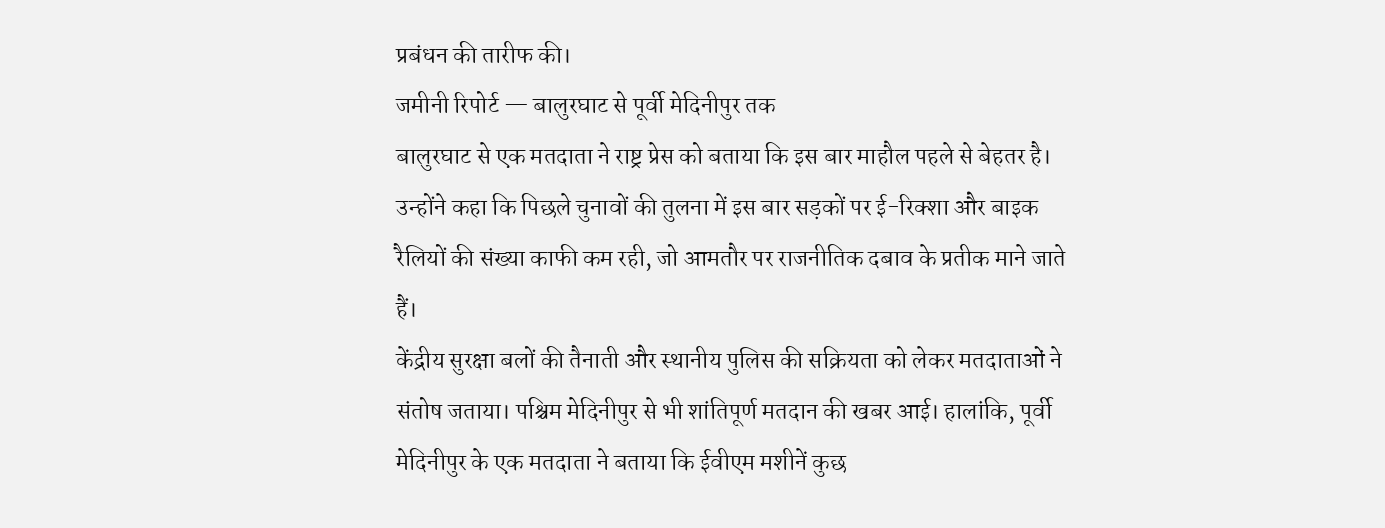प्रबंधन की तारीफ की।
जमीनी रिपोर्ट — बालुरघाट से पूर्वी मेदिनीपुर तक
बालुरघाट से एक मतदाता ने राष्ट्र प्रेस को बताया कि इस बार माहौल पहले से बेहतर है। उन्होंने कहा कि पिछले चुनावों की तुलना में इस बार सड़कों पर ई-रिक्शा और बाइक रैलियों की संख्या काफी कम रही, जो आमतौर पर राजनीतिक दबाव के प्रतीक माने जाते हैं।
केंद्रीय सुरक्षा बलों की तैनाती और स्थानीय पुलिस की सक्रियता को लेकर मतदाताओं ने संतोष जताया। पश्चिम मेदिनीपुर से भी शांतिपूर्ण मतदान की खबर आई। हालांकि, पूर्वी मेदिनीपुर के एक मतदाता ने बताया कि ईवीएम मशीनें कुछ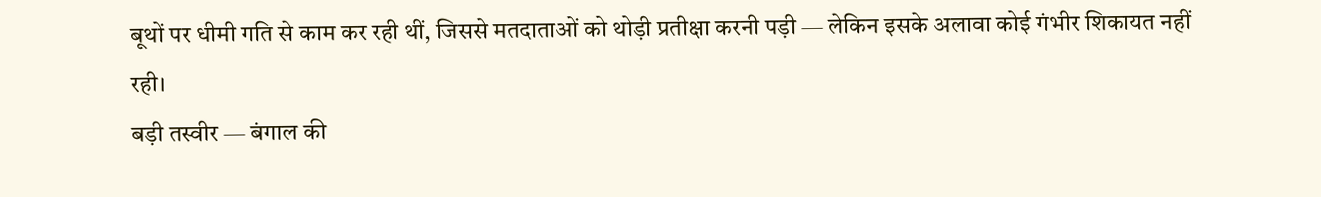बूथों पर धीमी गति से काम कर रही थीं, जिससे मतदाताओं को थोड़ी प्रतीक्षा करनी पड़ी — लेकिन इसके अलावा कोई गंभीर शिकायत नहीं रही।
बड़ी तस्वीर — बंगाल की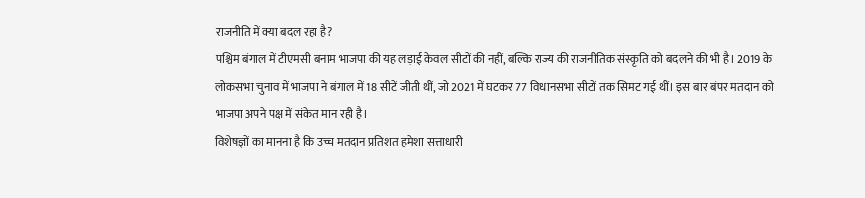राजनीति में क्या बदल रहा है?
पश्चिम बंगाल में टीएमसी बनाम भाजपा की यह लड़ाई केवल सीटों की नहीं, बल्कि राज्य की राजनीतिक संस्कृति को बदलने की भी है। 2019 के लोकसभा चुनाव में भाजपा ने बंगाल में 18 सीटें जीती थीं, जो 2021 में घटकर 77 विधानसभा सीटों तक सिमट गई थीं। इस बार बंपर मतदान को भाजपा अपने पक्ष में संकेत मान रही है।
विशेषज्ञों का मानना है कि उच्च मतदान प्रतिशत हमेशा सत्ताधारी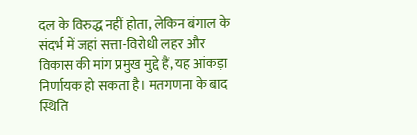दल के विरुद्ध नहीं होता, लेकिन बंगाल के संदर्भ में जहां सत्ता-विरोधी लहर और विकास की मांग प्रमुख मुद्दे हैं, यह आंकड़ा निर्णायक हो सकता है। मतगणना के बाद स्थिति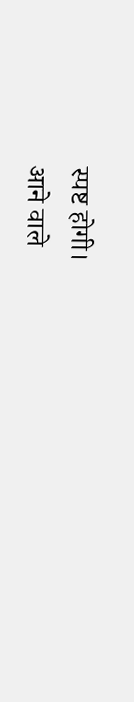स्पष्ट होगी।
आने वाले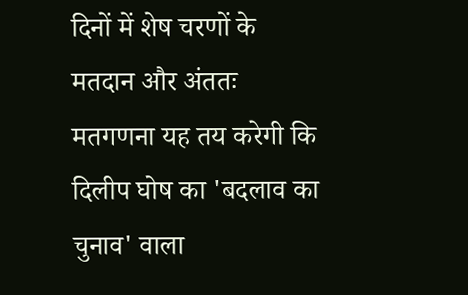दिनों में शेष चरणों के मतदान और अंततः मतगणना यह तय करेगी कि दिलीप घोष का 'बदलाव का चुनाव' वाला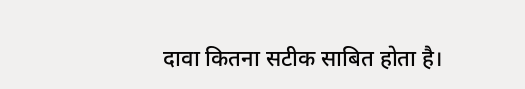दावा कितना सटीक साबित होता है।